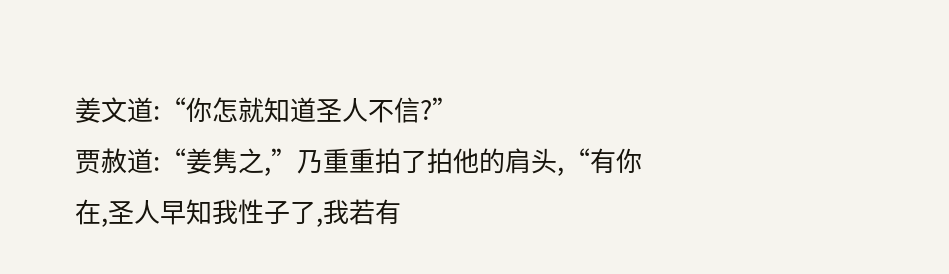姜文道:“你怎就知道圣人不信?”
贾赦道:“姜隽之,”乃重重拍了拍他的肩头,“有你在,圣人早知我性子了,我若有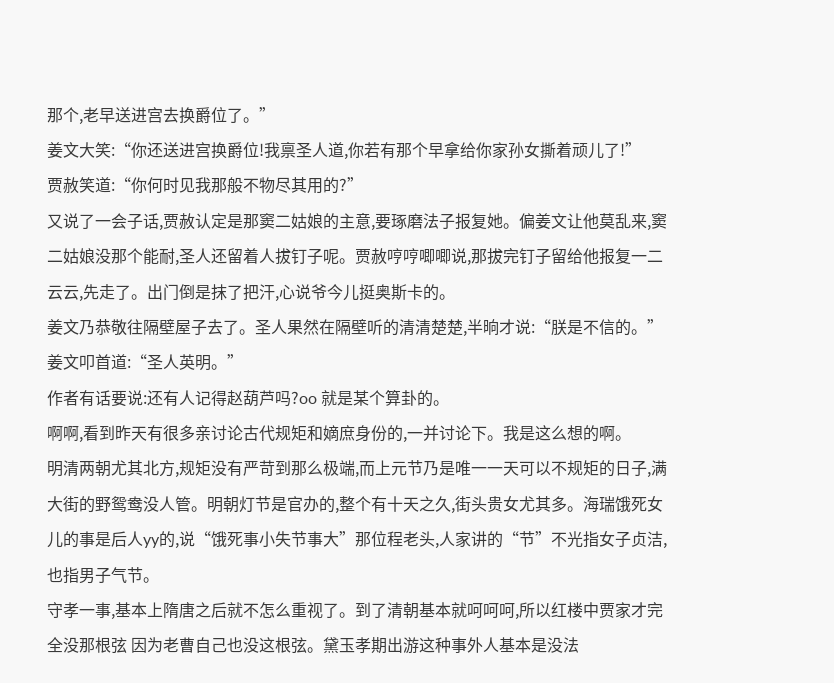那个,老早送进宫去换爵位了。”
姜文大笑:“你还送进宫换爵位!我禀圣人道,你若有那个早拿给你家孙女撕着顽儿了!”
贾赦笑道:“你何时见我那般不物尽其用的?”
又说了一会子话,贾赦认定是那窦二姑娘的主意,要琢磨法子报复她。偏姜文让他莫乱来,窦二姑娘没那个能耐,圣人还留着人拔钉子呢。贾赦哼哼唧唧说,那拔完钉子留给他报复一二云云,先走了。出门倒是抹了把汗,心说爷今儿挺奥斯卡的。
姜文乃恭敬往隔壁屋子去了。圣人果然在隔壁听的清清楚楚,半晌才说:“朕是不信的。”
姜文叩首道:“圣人英明。”
作者有话要说:还有人记得赵葫芦吗?oo 就是某个算卦的。
啊啊,看到昨天有很多亲讨论古代规矩和嫡庶身份的,一并讨论下。我是这么想的啊。
明清两朝尤其北方,规矩没有严苛到那么极端,而上元节乃是唯一一天可以不规矩的日子,满大街的野鸳鸯没人管。明朝灯节是官办的,整个有十天之久,街头贵女尤其多。海瑞饿死女儿的事是后人yy的,说“饿死事小失节事大”那位程老头,人家讲的“节”不光指女子贞洁,也指男子气节。
守孝一事,基本上隋唐之后就不怎么重视了。到了清朝基本就呵呵呵,所以红楼中贾家才完全没那根弦 因为老曹自己也没这根弦。黛玉孝期出游这种事外人基本是没法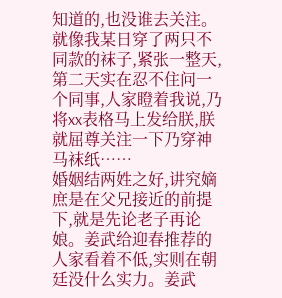知道的,也没谁去关注。就像我某日穿了两只不同款的袜子,紧张一整天,第二天实在忍不住问一个同事,人家瞪着我说,乃将xx表格马上发给朕,朕就屈尊关注一下乃穿神马袜纸……
婚姻结两姓之好,讲究嫡庶是在父兄接近的前提下,就是先论老子再论娘。姜武给迎春推荐的人家看着不低,实则在朝廷没什么实力。姜武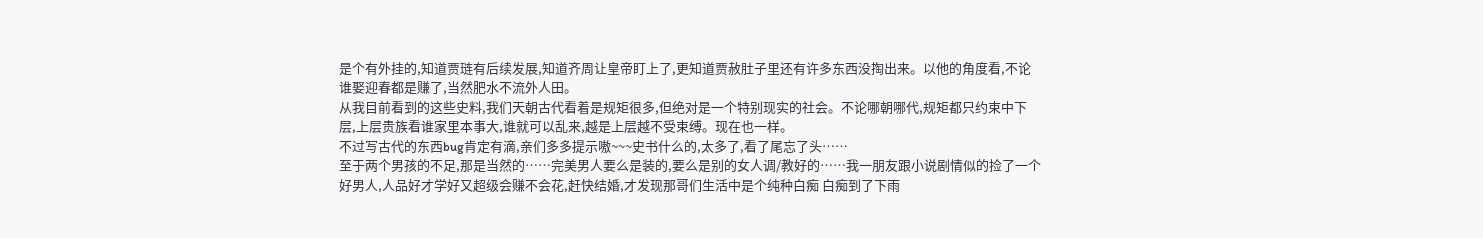是个有外挂的,知道贾琏有后续发展,知道齐周让皇帝盯上了,更知道贾赦肚子里还有许多东西没掏出来。以他的角度看,不论谁娶迎春都是赚了,当然肥水不流外人田。
从我目前看到的这些史料,我们天朝古代看着是规矩很多,但绝对是一个特别现实的社会。不论哪朝哪代,规矩都只约束中下层,上层贵族看谁家里本事大,谁就可以乱来,越是上层越不受束缚。现在也一样。
不过写古代的东西bug肯定有滴,亲们多多提示嗷~~~史书什么的,太多了,看了尾忘了头……
至于两个男孩的不足,那是当然的……完美男人要么是装的,要么是别的女人调/教好的……我一朋友跟小说剧情似的捡了一个好男人,人品好才学好又超级会赚不会花,赶快结婚,才发现那哥们生活中是个纯种白痴 白痴到了下雨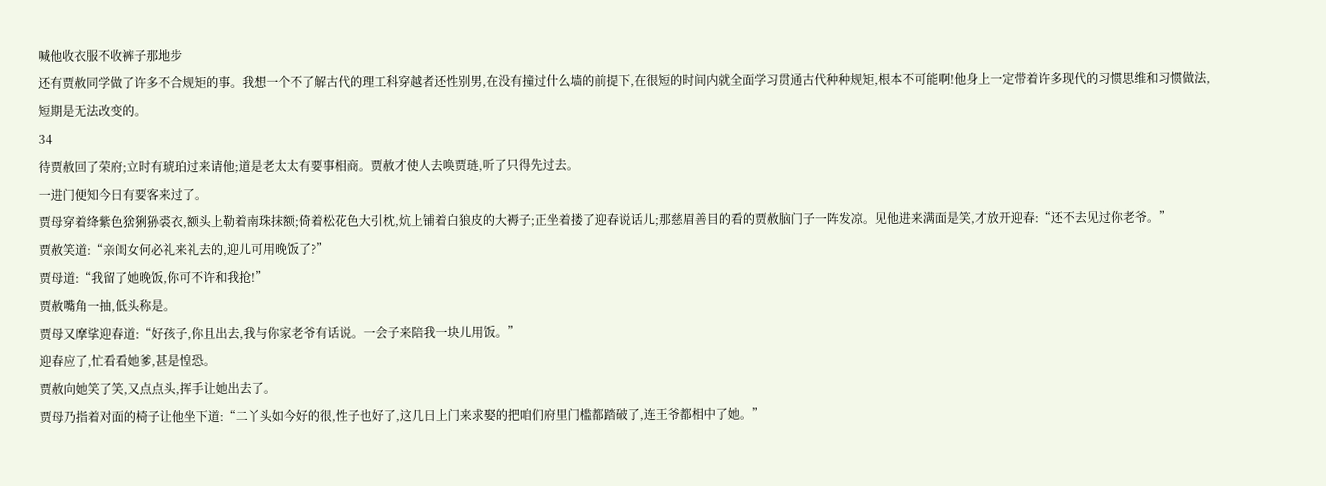喊他收衣服不收裤子那地步
还有贾赦同学做了许多不合规矩的事。我想一个不了解古代的理工科穿越者还性别男,在没有撞过什么墙的前提下,在很短的时间内就全面学习贯通古代种种规矩,根本不可能啊!他身上一定带着许多现代的习惯思维和习惯做法,短期是无法改变的。
34
待贾赦回了荣府;立时有琥珀过来请他;道是老太太有要事相商。贾赦才使人去唤贾琏,听了只得先过去。
一进门便知今日有要客来过了。
贾母穿着绛紫色猞猁狲裘衣,额头上勒着南珠抹额;倚着松花色大引枕,炕上铺着白狼皮的大褥子;正坐着搂了迎春说话儿;那慈眉善目的看的贾赦脑门子一阵发凉。见他进来满面是笑,才放开迎春:“还不去见过你老爷。”
贾赦笑道:“亲闺女何必礼来礼去的,迎儿可用晚饭了?”
贾母道:“我留了她晚饭,你可不许和我抢!”
贾赦嘴角一抽,低头称是。
贾母又摩挲迎春道:“好孩子,你且出去,我与你家老爷有话说。一会子来陪我一块儿用饭。”
迎春应了,忙看看她爹,甚是惶恐。
贾赦向她笑了笑,又点点头,挥手让她出去了。
贾母乃指着对面的椅子让他坐下道:“二丫头如今好的很,性子也好了,这几日上门来求娶的把咱们府里门槛都踏破了,连王爷都相中了她。”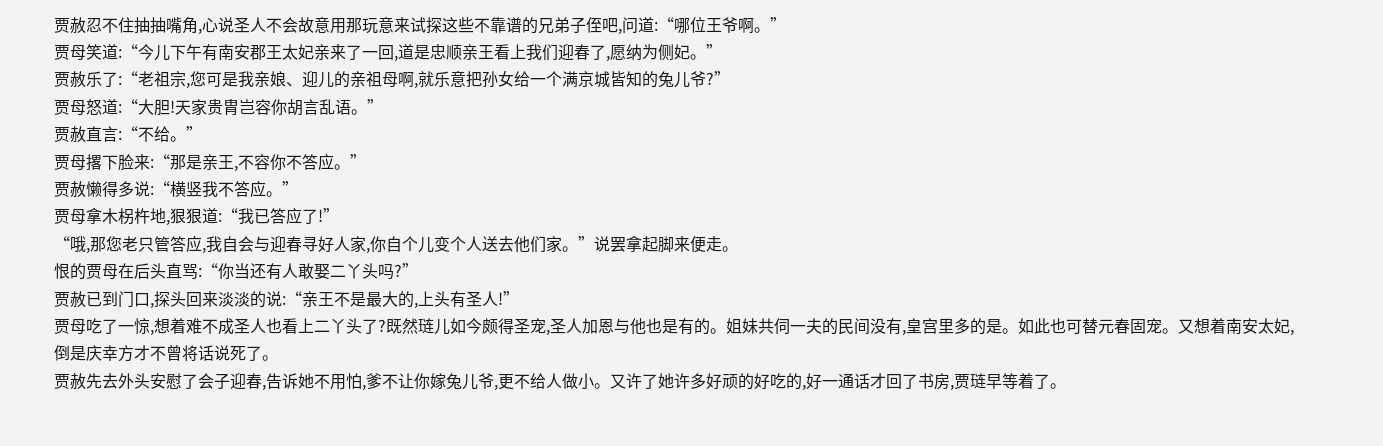贾赦忍不住抽抽嘴角,心说圣人不会故意用那玩意来试探这些不靠谱的兄弟子侄吧,问道:“哪位王爷啊。”
贾母笑道:“今儿下午有南安郡王太妃亲来了一回,道是忠顺亲王看上我们迎春了,愿纳为侧妃。”
贾赦乐了:“老祖宗,您可是我亲娘、迎儿的亲祖母啊,就乐意把孙女给一个满京城皆知的兔儿爷?”
贾母怒道:“大胆!天家贵胄岂容你胡言乱语。”
贾赦直言:“不给。”
贾母撂下脸来:“那是亲王,不容你不答应。”
贾赦懒得多说:“横竖我不答应。”
贾母拿木柺杵地,狠狠道:“我已答应了!”
“哦,那您老只管答应,我自会与迎春寻好人家,你自个儿变个人送去他们家。”说罢拿起脚来便走。
恨的贾母在后头直骂:“你当还有人敢娶二丫头吗?”
贾赦已到门口,探头回来淡淡的说:“亲王不是最大的,上头有圣人!”
贾母吃了一惊,想着难不成圣人也看上二丫头了?既然琏儿如今颇得圣宠,圣人加恩与他也是有的。姐妹共伺一夫的民间没有,皇宫里多的是。如此也可替元春固宠。又想着南安太妃,倒是庆幸方才不曾将话说死了。
贾赦先去外头安慰了会子迎春,告诉她不用怕,爹不让你嫁兔儿爷,更不给人做小。又许了她许多好顽的好吃的,好一通话才回了书房,贾琏早等着了。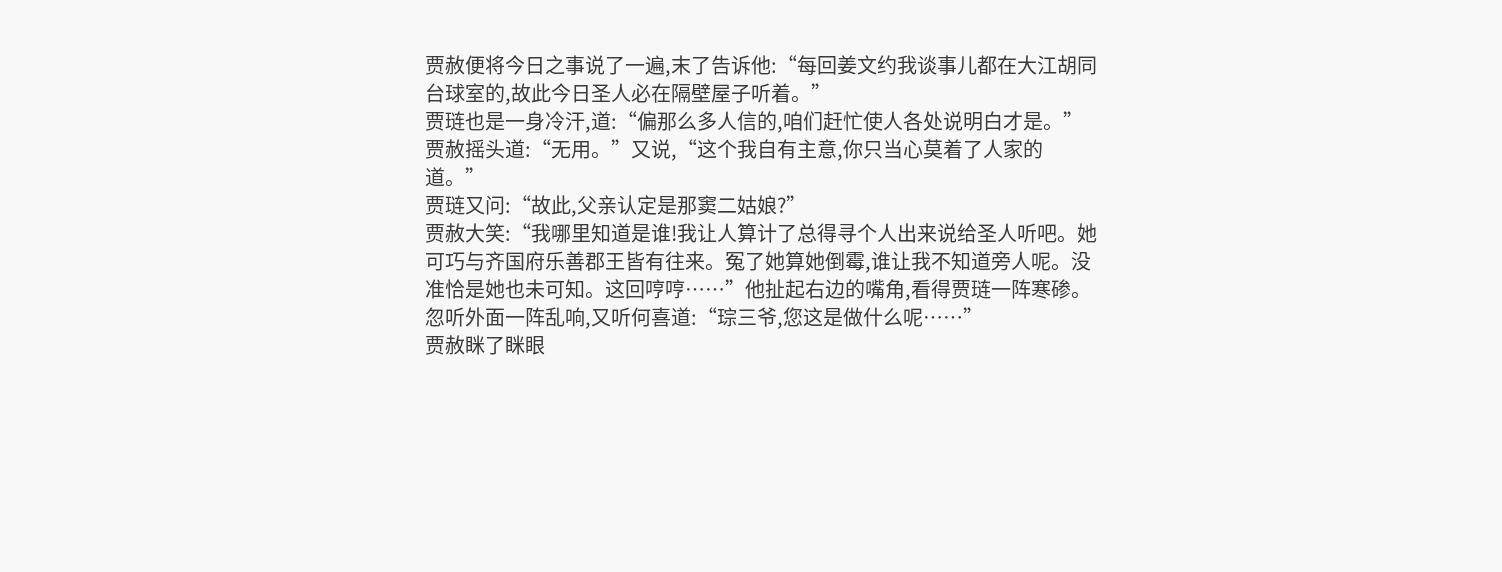贾赦便将今日之事说了一遍,末了告诉他:“每回姜文约我谈事儿都在大江胡同台球室的,故此今日圣人必在隔壁屋子听着。”
贾琏也是一身冷汗,道:“偏那么多人信的,咱们赶忙使人各处说明白才是。”
贾赦摇头道:“无用。”又说,“这个我自有主意,你只当心莫着了人家的道。”
贾琏又问:“故此,父亲认定是那窦二姑娘?”
贾赦大笑:“我哪里知道是谁!我让人算计了总得寻个人出来说给圣人听吧。她可巧与齐国府乐善郡王皆有往来。冤了她算她倒霉,谁让我不知道旁人呢。没准恰是她也未可知。这回哼哼……”他扯起右边的嘴角,看得贾琏一阵寒碜。
忽听外面一阵乱响,又听何喜道:“琮三爷,您这是做什么呢……”
贾赦眯了眯眼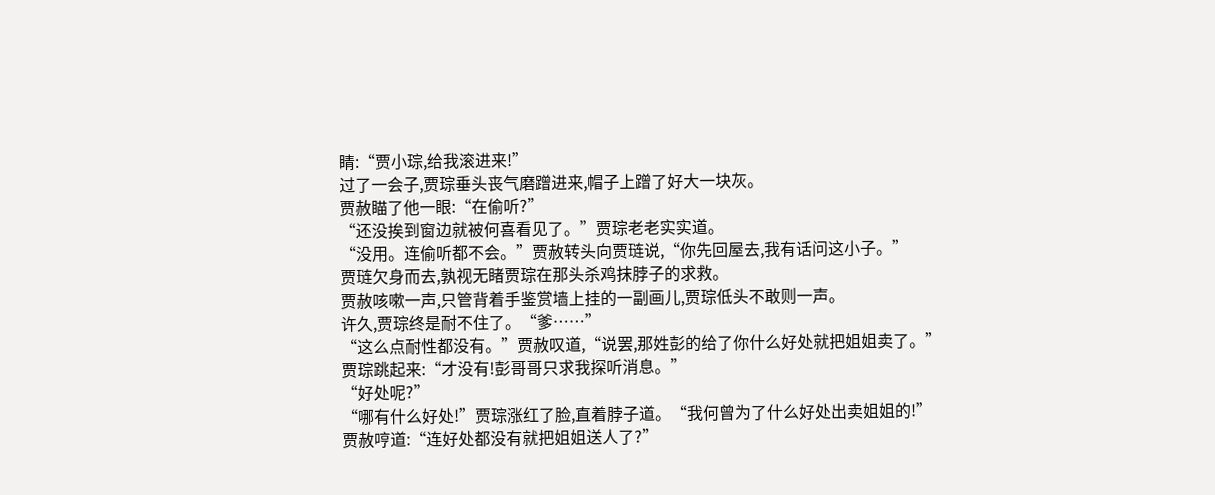睛:“贾小琮,给我滚进来!”
过了一会子,贾琮垂头丧气磨蹭进来,帽子上蹭了好大一块灰。
贾赦瞄了他一眼:“在偷听?”
“还没挨到窗边就被何喜看见了。”贾琮老老实实道。
“没用。连偷听都不会。”贾赦转头向贾琏说,“你先回屋去,我有话问这小子。”
贾琏欠身而去,孰视无睹贾琮在那头杀鸡抹脖子的求救。
贾赦咳嗽一声,只管背着手鉴赏墙上挂的一副画儿,贾琮低头不敢则一声。
许久,贾琮终是耐不住了。“爹……”
“这么点耐性都没有。”贾赦叹道,“说罢,那姓彭的给了你什么好处就把姐姐卖了。”
贾琮跳起来:“才没有!彭哥哥只求我探听消息。”
“好处呢?”
“哪有什么好处!”贾琮涨红了脸,直着脖子道。“我何曾为了什么好处出卖姐姐的!”
贾赦哼道:“连好处都没有就把姐姐送人了?”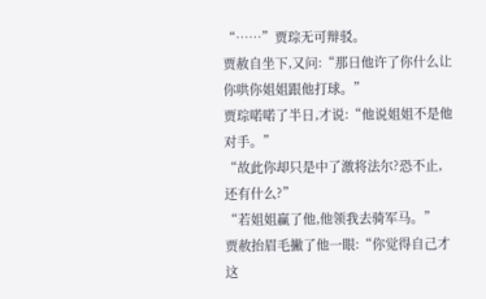“……”贾琮无可辩驳。
贾赦自坐下,又问:“那日他许了你什么让你哄你姐姐跟他打球。”
贾琮喏喏了半日,才说:“他说姐姐不是他对手。”
“故此你却只是中了激将法尔?恐不止,还有什么?”
“若姐姐赢了他,他领我去骑军马。”
贾赦抬眉毛撇了他一眼:“你觉得自己才这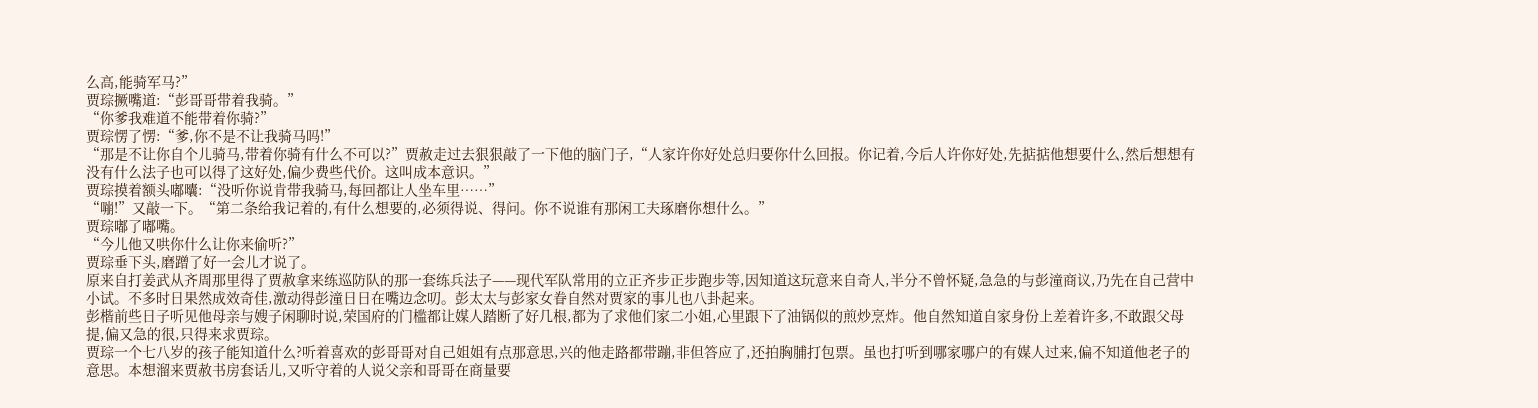么高,能骑军马?”
贾琮撅嘴道:“彭哥哥带着我骑。”
“你爹我难道不能带着你骑?”
贾琮愣了愣:“爹,你不是不让我骑马吗!”
“那是不让你自个儿骑马,带着你骑有什么不可以?”贾赦走过去狠狠敲了一下他的脑门子,“人家许你好处总归要你什么回报。你记着,今后人许你好处,先掂掂他想要什么,然后想想有没有什么法子也可以得了这好处,偏少费些代价。这叫成本意识。”
贾琮摸着额头嘟囔:“没听你说肯带我骑马,每回都让人坐车里……”
“嘣!”又敲一下。“第二条给我记着的,有什么想要的,必须得说、得问。你不说谁有那闲工夫琢磨你想什么。”
贾琮嘟了嘟嘴。
“今儿他又哄你什么让你来偷听?”
贾琮垂下头,磨蹭了好一会儿才说了。
原来自打姜武从齐周那里得了贾赦拿来练巡防队的那一套练兵法子——现代军队常用的立正齐步正步跑步等,因知道这玩意来自奇人,半分不曾怀疑,急急的与彭潼商议,乃先在自己营中小试。不多时日果然成效奇佳,激动得彭潼日日在嘴边念叨。彭太太与彭家女眷自然对贾家的事儿也八卦起来。
彭楷前些日子听见他母亲与嫂子闲聊时说,荣国府的门槛都让媒人踏断了好几根,都为了求他们家二小姐,心里跟下了油锅似的煎炒烹炸。他自然知道自家身份上差着许多,不敢跟父母提,偏又急的很,只得来求贾琮。
贾琮一个七八岁的孩子能知道什么?听着喜欢的彭哥哥对自己姐姐有点那意思,兴的他走路都带蹦,非但答应了,还拍胸脯打包票。虽也打听到哪家哪户的有媒人过来,偏不知道他老子的意思。本想溜来贾赦书房套话儿,又听守着的人说父亲和哥哥在商量要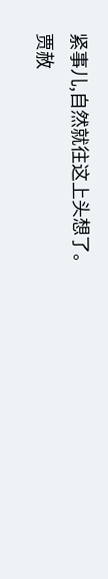紧事儿,自然就往这上头想了。
贾赦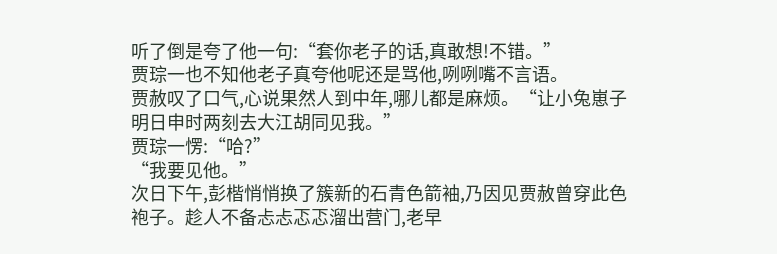听了倒是夸了他一句:“套你老子的话,真敢想!不错。”
贾琮一也不知他老子真夸他呢还是骂他,咧咧嘴不言语。
贾赦叹了口气,心说果然人到中年,哪儿都是麻烦。“让小兔崽子明日申时两刻去大江胡同见我。”
贾琮一愣:“哈?”
“我要见他。”
次日下午,彭楷悄悄换了簇新的石青色箭袖,乃因见贾赦曾穿此色袍子。趁人不备忐忐忑忑溜出营门,老早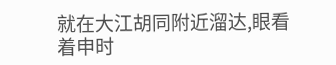就在大江胡同附近溜达,眼看着申时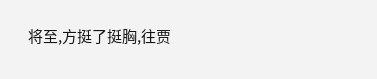将至,方挺了挺胸,往贾